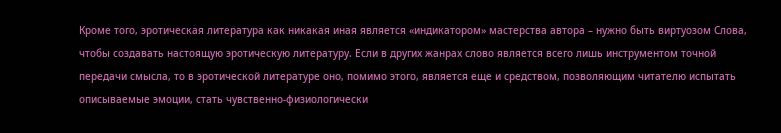Кроме того, эротическая литература как никакая иная является «индикатором» мастерства автора – нужно быть виртуозом Слова, чтобы создавать настоящую эротическую литературу. Если в других жанрах слово является всего лишь инструментом точной передачи смысла, то в эротической литературе оно, помимо этого, является еще и средством, позволяющим читателю испытать описываемые эмоции, стать чувственно-физиологически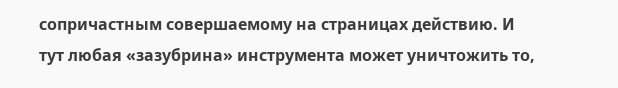сопричастным совершаемому на страницах действию. И тут любая «зазубрина» инструмента может уничтожить то,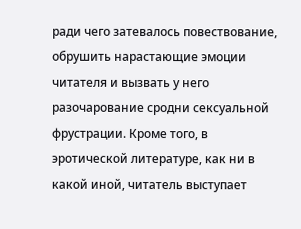ради чего затевалось повествование, обрушить нарастающие эмоции читателя и вызвать у него разочарование сродни сексуальной фрустрации. Кроме того, в эротической литературе, как ни в какой иной, читатель выступает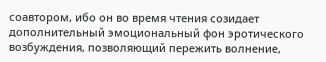соавтором, ибо он во время чтения созидает дополнительный эмоциональный фон эротического возбуждения, позволяющий пережить волнение,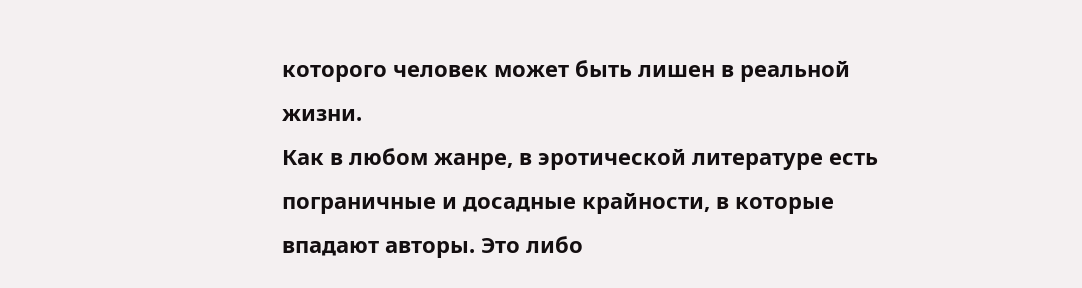которого человек может быть лишен в реальной жизни.
Как в любом жанре, в эротической литературе есть пограничные и досадные крайности, в которые впадают авторы. Это либо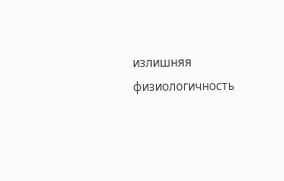излишняя физиологичность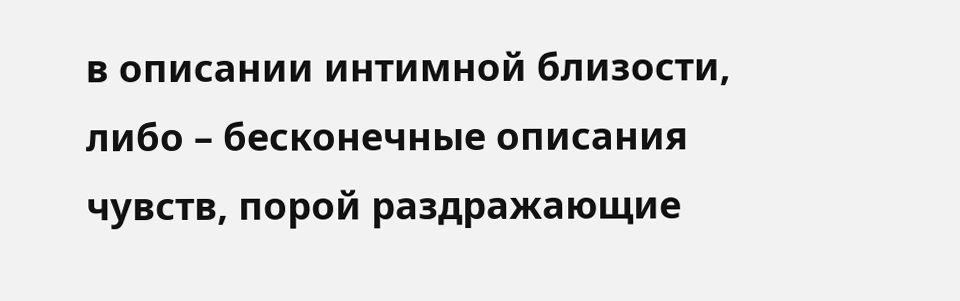в описании интимной близости, либо – бесконечные описания чувств, порой раздражающие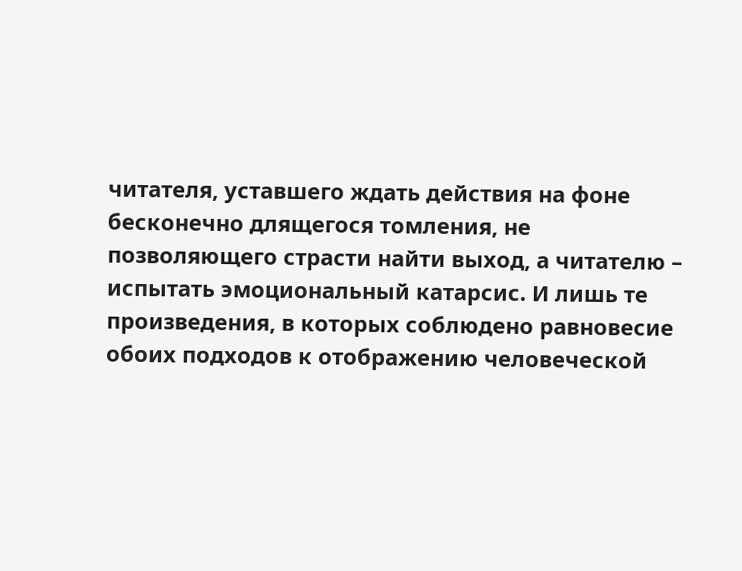читателя, уставшего ждать действия на фоне бесконечно длящегося томления, не позволяющего страсти найти выход, а читателю – испытать эмоциональный катарсис. И лишь те произведения, в которых соблюдено равновесие обоих подходов к отображению человеческой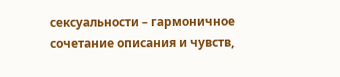сексуальности – гармоничное сочетание описания и чувств,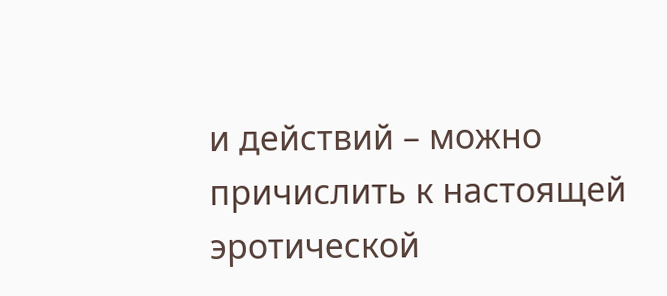и действий – можно причислить к настоящей эротической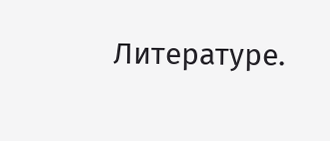Литературе.